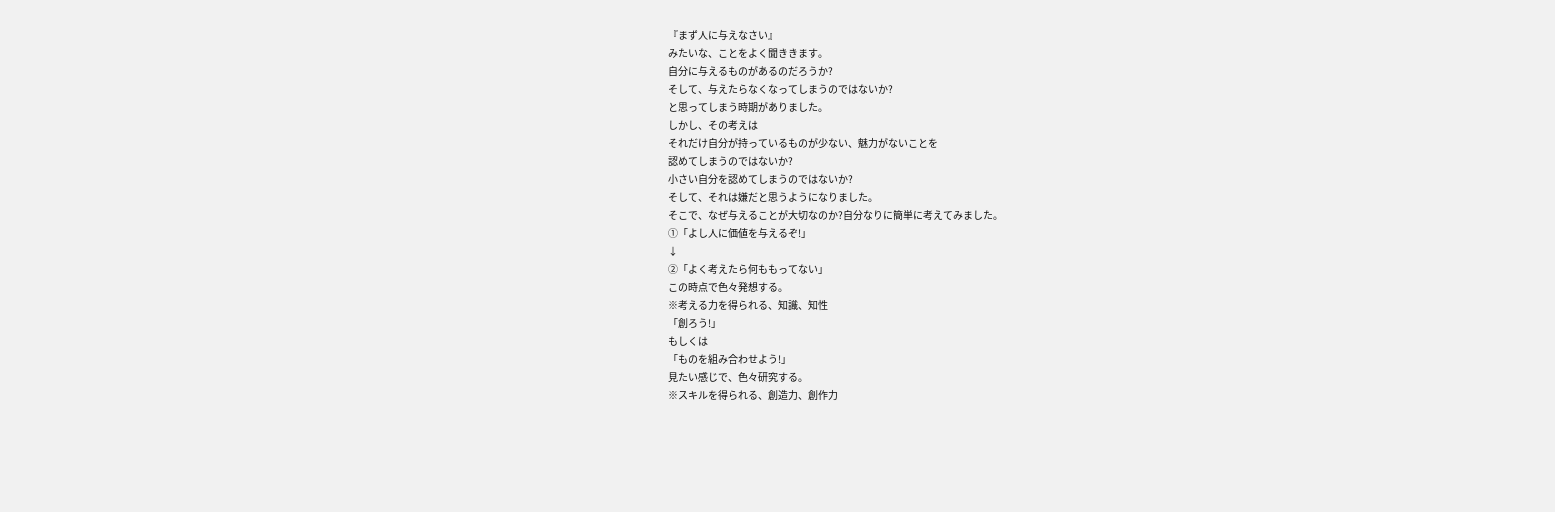『まず人に与えなさい』
みたいな、ことをよく聞ききます。
自分に与えるものがあるのだろうか?
そして、与えたらなくなってしまうのではないか?
と思ってしまう時期がありました。
しかし、その考えは
それだけ自分が持っているものが少ない、魅力がないことを
認めてしまうのではないか?
小さい自分を認めてしまうのではないか?
そして、それは嫌だと思うようになりました。
そこで、なぜ与えることが大切なのか?自分なりに簡単に考えてみました。
①「よし人に価値を与えるぞ!」
↓
②「よく考えたら何ももってない」
この時点で色々発想する。
※考える力を得られる、知識、知性
「創ろう!」
もしくは
「ものを組み合わせよう!」
見たい感じで、色々研究する。
※スキルを得られる、創造力、創作力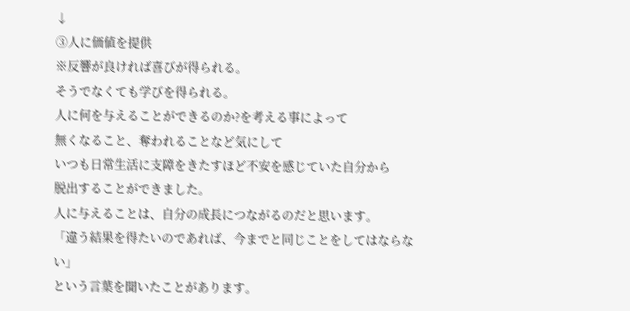↓
③人に価値を提供
※反響が良ければ喜びが得られる。
そうでなくても学びを得られる。
人に何を与えることができるのか?を考える事によって
無くなること、奪われることなど気にして
いつも日常生活に支障をきたすほど不安を感じていた自分から
脱出することができました。
人に与えることは、自分の成長につながるのだと思います。
「違う結果を得たいのであれば、今までと同じことをしてはならない」
という言葉を聞いたことがあります。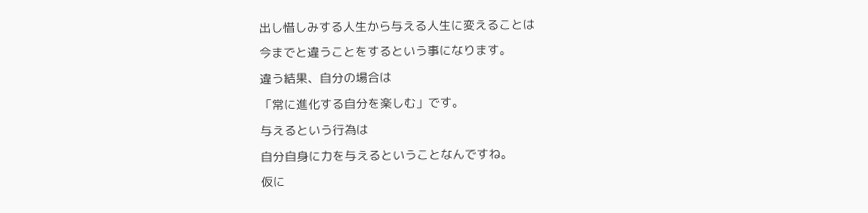出し惜しみする人生から与える人生に変えることは
今までと違うことをするという事になります。
違う結果、自分の場合は
「常に進化する自分を楽しむ」です。
与えるという行為は
自分自身に力を与えるということなんですね。
仮に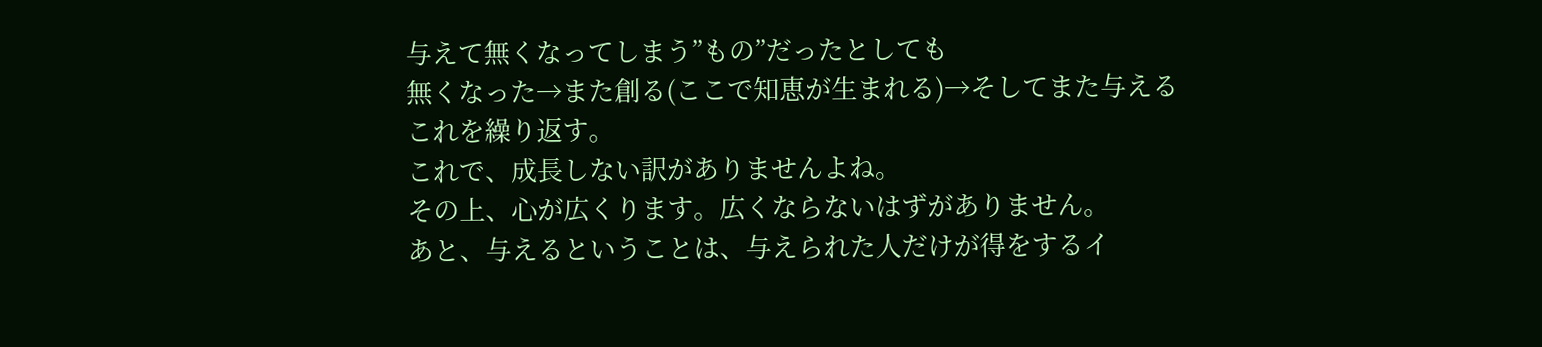与えて無くなってしまう”もの”だったとしても
無くなった→また創る(ここで知恵が生まれる)→そしてまた与える
これを繰り返す。
これで、成長しない訳がありませんよね。
その上、心が広くります。広くならないはずがありません。
あと、与えるということは、与えられた人だけが得をするイ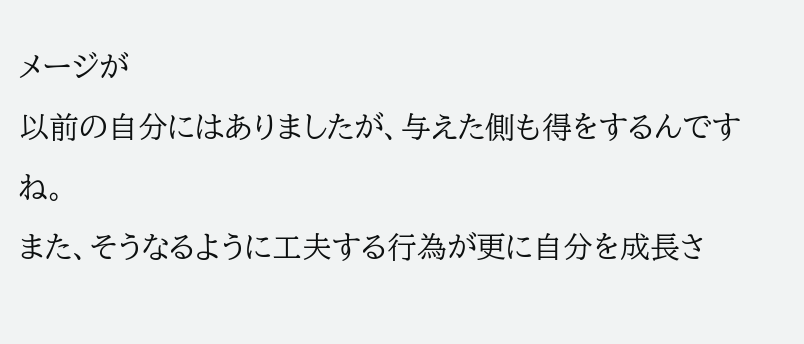メージが
以前の自分にはありましたが、与えた側も得をするんですね。
また、そうなるように工夫する行為が更に自分を成長さ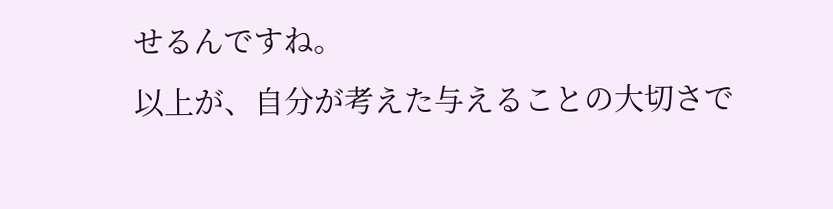せるんですね。
以上が、自分が考えた与えることの大切さで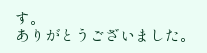す。
ありがとうございました。